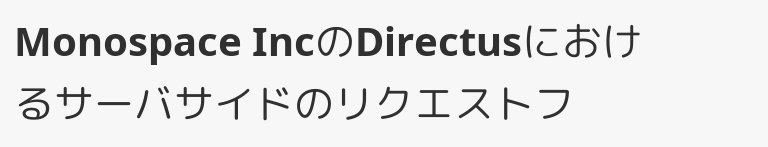Monospace IncのDirectusにおけるサーバサイドのリクエストフ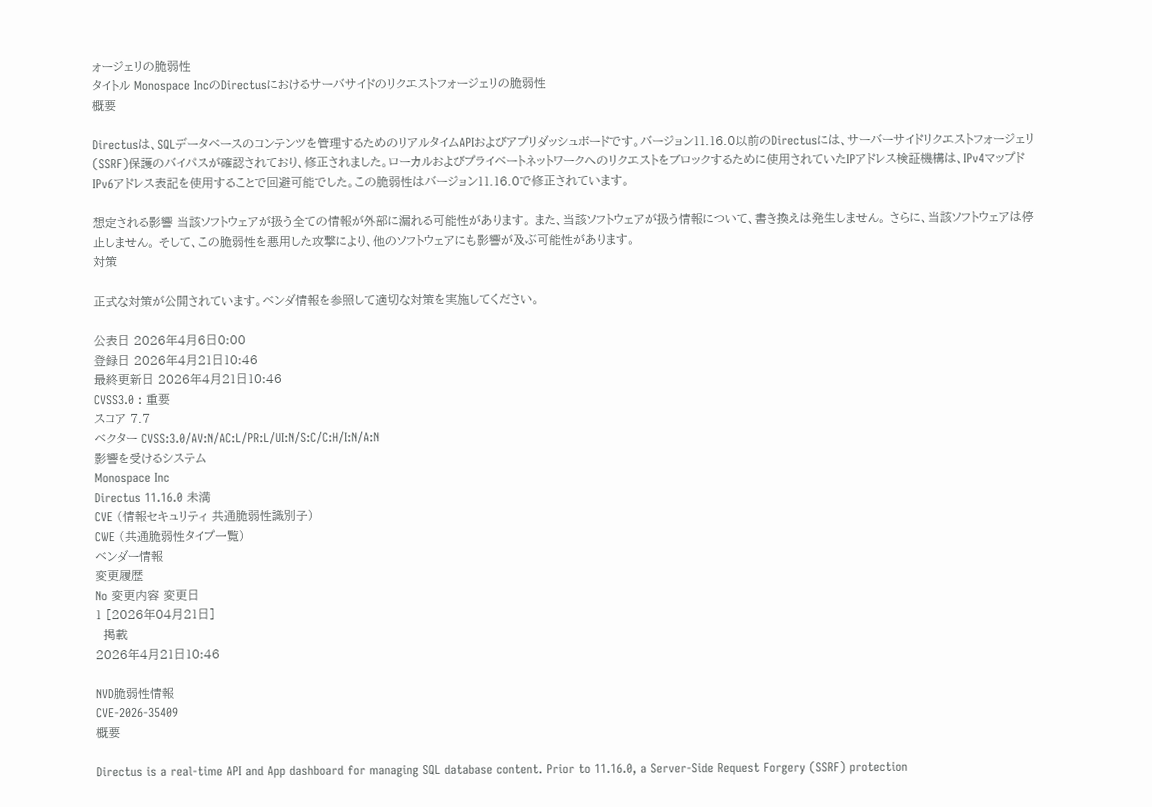ォージェリの脆弱性
タイトル Monospace IncのDirectusにおけるサーバサイドのリクエストフォージェリの脆弱性
概要

Directusは、SQLデータベースのコンテンツを管理するためのリアルタイムAPIおよびアプリダッシュボードです。バージョン11.16.0以前のDirectusには、サーバーサイドリクエストフォージェリ(SSRF)保護のバイパスが確認されており、修正されました。ローカルおよびプライベートネットワークへのリクエストをブロックするために使用されていたIPアドレス検証機構は、IPv4マップドIPv6アドレス表記を使用することで回避可能でした。この脆弱性はバージョン11.16.0で修正されています。

想定される影響 当該ソフトウェアが扱う全ての情報が外部に漏れる可能性があります。 また、当該ソフトウェアが扱う情報について、書き換えは発生しません。 さらに、当該ソフトウェアは停止しません。 そして、この脆弱性を悪用した攻撃により、他のソフトウェアにも影響が及ぶ可能性があります。
対策

正式な対策が公開されています。ベンダ情報を参照して適切な対策を実施してください。

公表日 2026年4月6日0:00
登録日 2026年4月21日10:46
最終更新日 2026年4月21日10:46
CVSS3.0 : 重要
スコア 7.7
ベクター CVSS:3.0/AV:N/AC:L/PR:L/UI:N/S:C/C:H/I:N/A:N
影響を受けるシステム
Monospace Inc
Directus 11.16.0 未満
CVE (情報セキュリティ 共通脆弱性識別子)
CWE (共通脆弱性タイプ一覧)
ベンダー情報
変更履歴
No 変更内容 変更日
1 [2026年04月21日]
  掲載
2026年4月21日10:46

NVD脆弱性情報
CVE-2026-35409
概要

Directus is a real-time API and App dashboard for managing SQL database content. Prior to 11.16.0, a Server-Side Request Forgery (SSRF) protection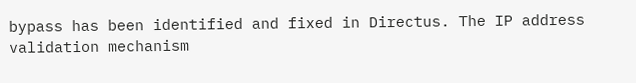bypass has been identified and fixed in Directus. The IP address validation mechanism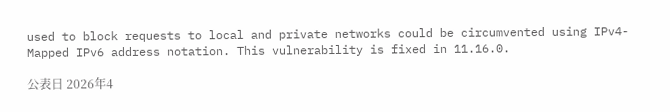used to block requests to local and private networks could be circumvented using IPv4-Mapped IPv6 address notation. This vulnerability is fixed in 11.16.0.

公表日 2026年4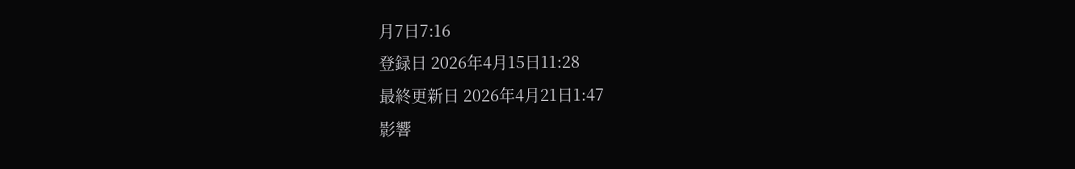月7日7:16
登録日 2026年4月15日11:28
最終更新日 2026年4月21日1:47
影響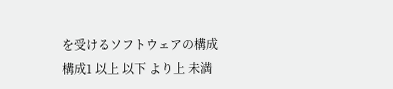を受けるソフトウェアの構成
構成1 以上 以下 より上 未満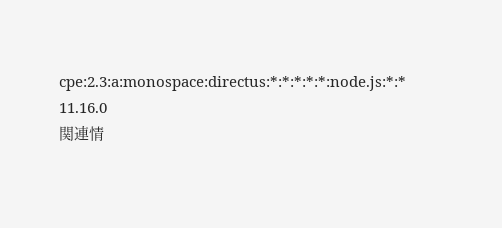cpe:2.3:a:monospace:directus:*:*:*:*:*:node.js:*:* 11.16.0
関連情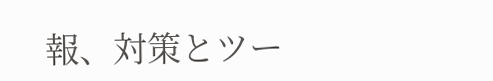報、対策とツー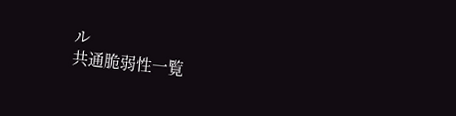ル
共通脆弱性一覧